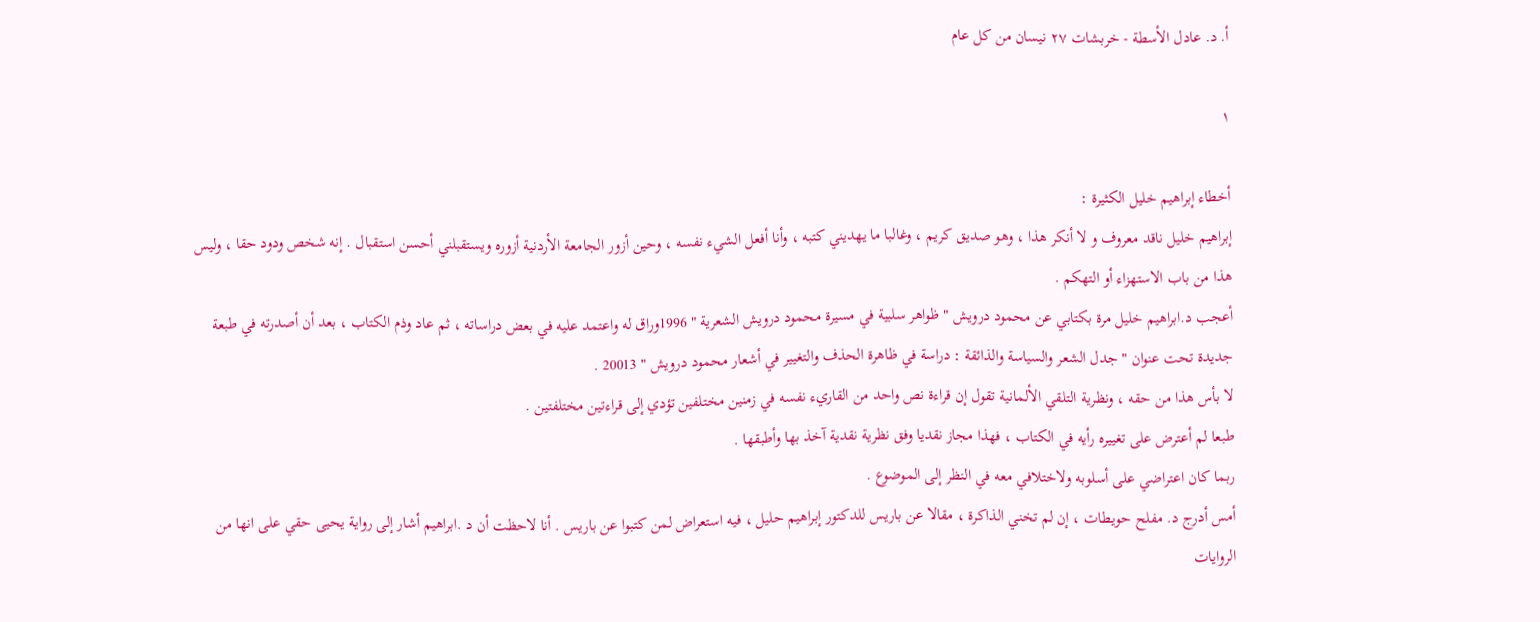أ. د. عادل الأسطة - خربشات ٢٧ نيسان من كل عام

١

أخطاء إبراهيم خليل الكثيرة :
إبراهيم خليل ناقد معروف و لا أنكر هذا ، وهو صديق كريم ، وغالبا ما يهديني كتبه ، وأنا أفعل الشيء نفسه ، وحين أزور الجامعة الأردنية أزوره ويستقبلني أحسن استقبال . إنه شخص ودود حقا ، وليس هذا من باب الاستهزاء أو التهكم .
أعجب د.ابراهيم خليل مرة بكتابي عن محمود درويش " ظواهر سلبية في مسيرة محمود درويش الشعرية " 1996وراق له واعتمد عليه في بعض دراساته ، ثم عاد وذم الكتاب ، بعد أن أصدرته في طبعة جديدة تحت عنوان " جدل الشعر والسياسة والذائقة : دراسة في ظاهرة الحذف والتغيير في أشعار محمود درويش " 20013 .
لا بأس هذا من حقه ، ونظرية التلقي الألمانية تقول إن قراءة نص واحد من القاريء نفسه في زمنين مختلفين تؤدي إلى قراءتين مختلفتين .
طبعا لم أعترض على تغييره رأيه في الكتاب ، فهذا مجاز نقديا وفق نظرية نقدية آخذ بها وأطبقها .
ربما كان اعتراضي على أسلوبه ولاختلافي معه في النظر إلى الموضوع .
أمس أدرج د. مفلح حويطات ، إن لم تخني الذاكرة ، مقالا عن باريس للدكتور إبراهيم حليل ، فيه استعراض لمن كتبوا عن باريس . أنا لاحظت أن د .ابراهيم أشار إلى رواية يحيى حقي على انها من الروايات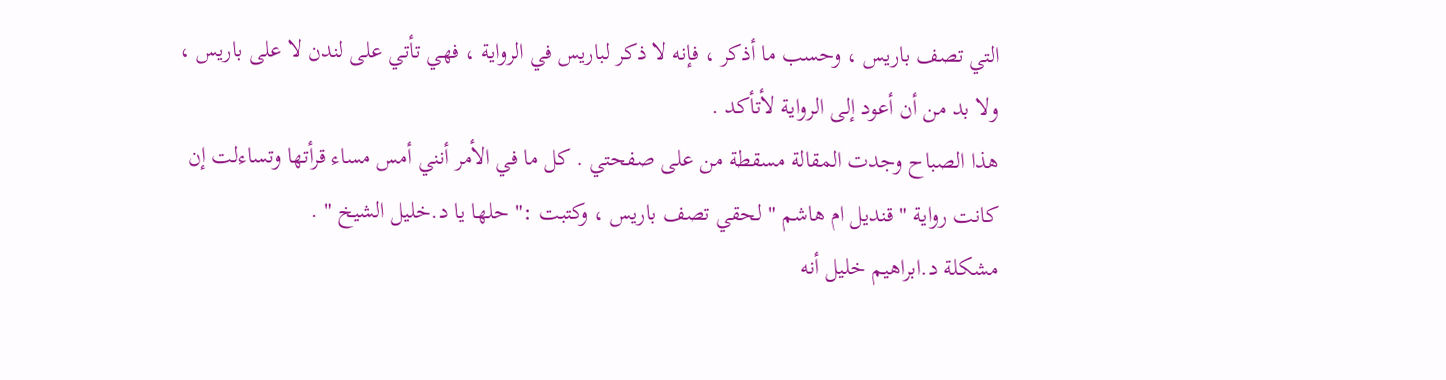التي تصف باريس ، وحسب ما أذكر ، فإنه لا ذكر لباريس في الرواية ، فهي تأتي على لندن لا على باريس ، ولا بد من أن أعود إلى الرواية لأتأكد .
هذا الصباح وجدت المقالة مسقطة من على صفحتي . كل ما في الأمر أنني أمس مساء قرأتها وتساءلت إن كانت رواية " قنديل ام هاشم " لحقي تصف باريس ، وكتبت :" حلها يا د.خليل الشيخ " .
مشكلة د.ابراهيم خليل أنه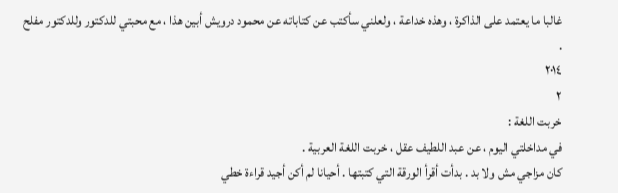غالبا ما يعتمد على الذاكرة ، وهذه خداعة ، ولعلني سأكتب عن كتاباته عن محمود درويش أبين هذا ، مع محبتي للدكتور وللدكتور مفلح .
٢٠١٤
٢
خربت اللغة :
في مداخلتي اليوم ، عن عبد اللطيف عقل ، خربت اللغة العربية .
كان مزاجي مش ولا بد . بدأت أقرأ الورقة التي كتبتها . أحيانا لم أكن أجيد قراءة خطي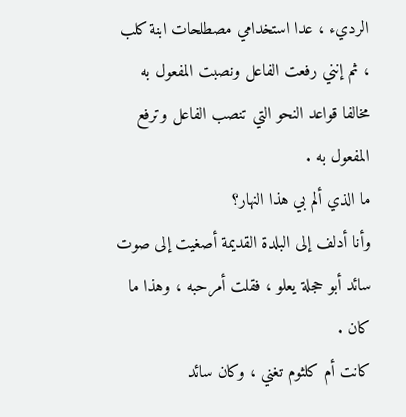الرديء ، عدا استخدامي مصطلحات ابنة كلب ، ثم إنني رفعت الفاعل ونصبت المفعول به مخالفا قواعد النحو التي تنصب الفاعل وترفع المفعول به .
ما الذي ألم بي هذا النهار؟
وأنا أدلف إلى البلدة القديمة أصغيت إلى صوت سائد أبو حجلة يعلو ، فقلت أمرحبه ، وهذا ما كان .
كانت أم كلثوم تغني ، وكان سائد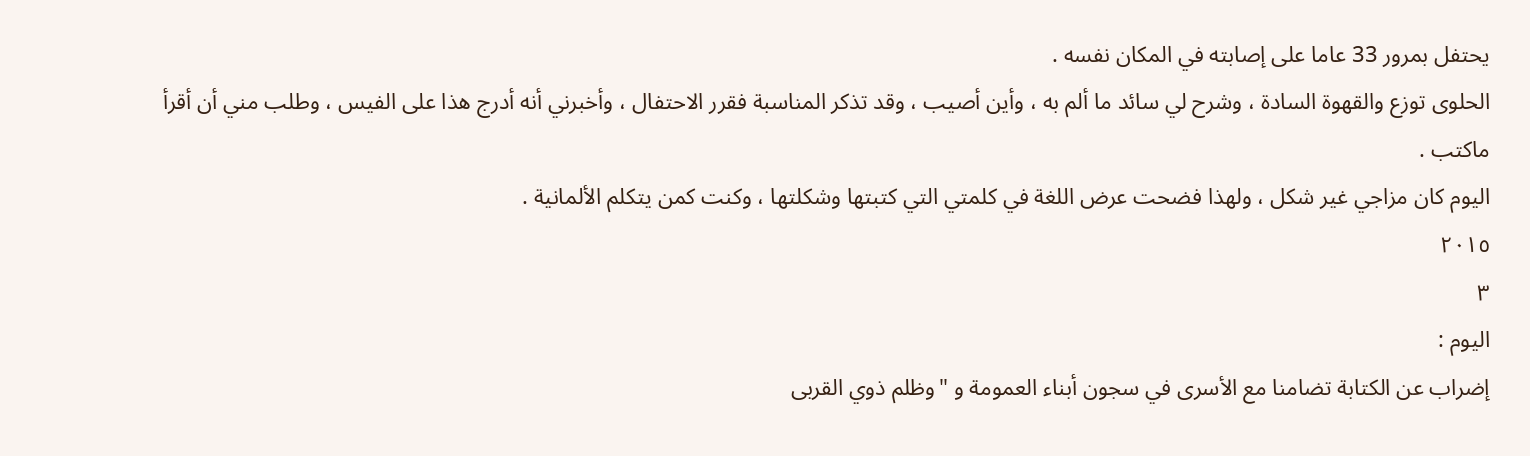يحتفل بمرور 33 عاما على إصابته في المكان نفسه .
الحلوى توزع والقهوة السادة ، وشرح لي سائد ما ألم به ، وأين أصيب ، وقد تذكر المناسبة فقرر الاحتفال ، وأخبرني أنه أدرج هذا على الفيس ، وطلب مني أن أقرأ ماكتب .
اليوم كان مزاجي غير شكل ، ولهذا فضحت عرض اللغة في كلمتي التي كتبتها وشكلتها ، وكنت كمن يتكلم الألمانية .
٢٠١٥
٣
اليوم :
إضراب عن الكتابة تضامنا مع الأسرى في سجون أبناء العمومة و "وظلم ذوي القربى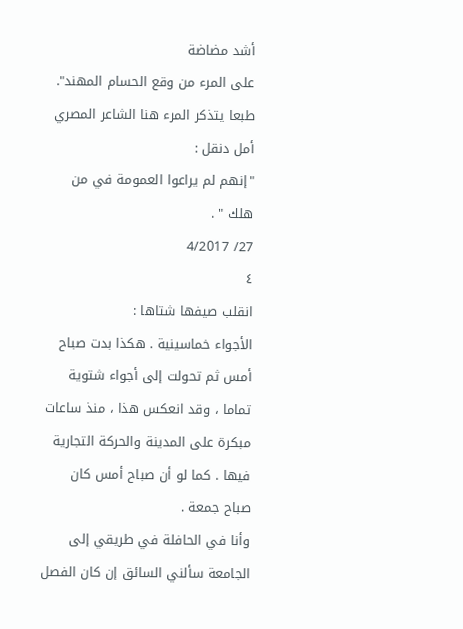أشد مضاضة
على المرء من وقع الحسام المهند".
طبعا يتذكر المرء هنا الشاعر المصري أمل دنقل :
"إنهم لم يراعوا العمومة في من هلك " .
27/ 4/2017
٤
انقلب صيفها شتاها :
الأجواء خماسينية . هكذا بدت صباح أمس ثم تحولت إلى أجواء شتوية تماما ، وقد انعكس هذا ، منذ ساعات مبكرة على المدينة والحركة التجارية فيها . كما لو أن صباح أمس كان صباح جمعة .
وأنا في الحافلة في طريقي إلى الجامعة سألني السائق إن كان الفصل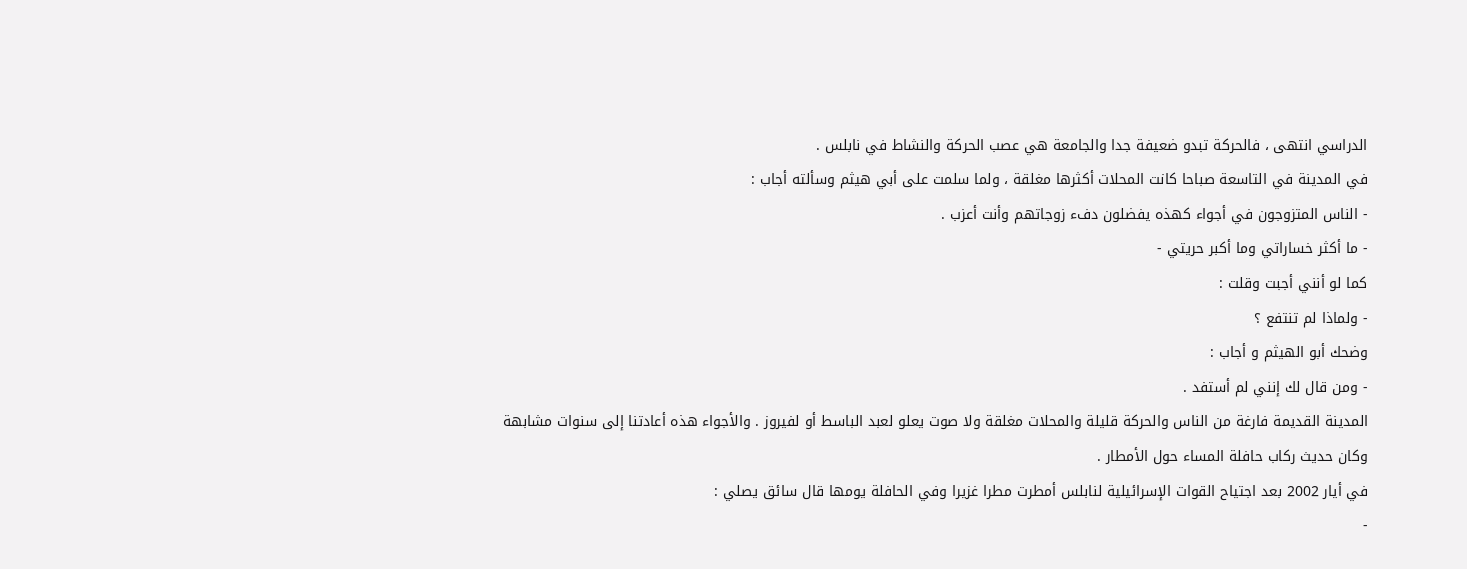الدراسي انتهى ، فالحركة تبدو ضعيفة جدا والجامعة هي عصب الحركة والنشاط في نابلس .
في المدينة في التاسعة صباحا كانت المحلات أكثرها مغلقة ، ولما سلمت على أبي هيثم وسألته أجاب :
- الناس المتزوجون في أجواء كهذه يفضلون دفء زوجاتهم وأنت أعزب .
- ما أكثر خساراتي وما أكبر حريتي -
كما لو أنني أجبت وقلت :
- ولماذا لم تنتفع ؟
وضحك أبو الهيثم و أجاب :
- ومن قال لك إنني لم أستفد .
المدينة القديمة فارغة من الناس والحركة قليلة والمحلات مغلقة ولا صوت يعلو لعبد الباسط أو لفيروز . والأجواء هذه أعادتنا إلى سنوات مشابهة وكان حديث ركاب حافلة المساء حول الأمطار .
في أيار 2002 بعد اجتياح القوات الإسرائيلية لنابلس أمطرت مطرا غزيرا وفي الحافلة يومها قال سائق يصلي :
-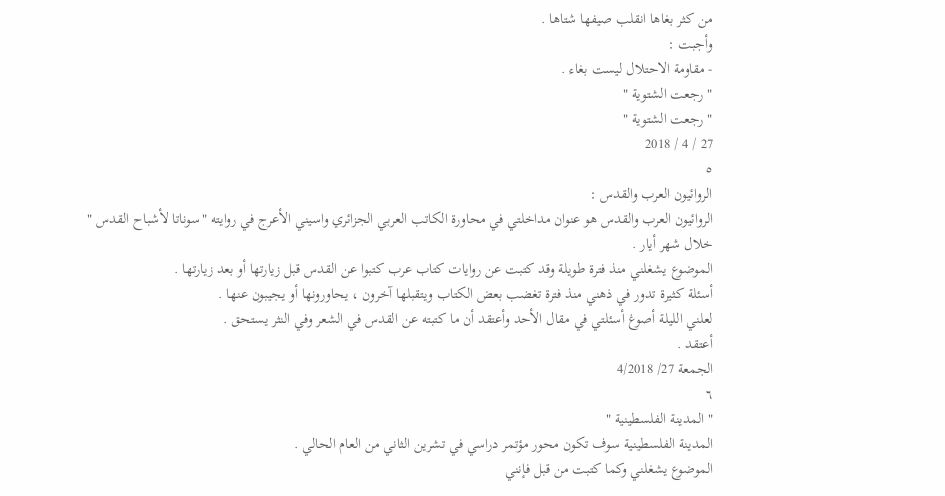من كثر بغاها انقلب صيفها شتاها .
وأجبت :
- مقاومة الاحتلال ليست بغاء .
" رجعت الشتوية "
" رجعت الشتوية "
27 / 4 / 2018
٥
الروائيون العرب والقدس :
الروائيون العرب والقدس هو عنوان مداخلتي في محاورة الكاتب العربي الجزائري واسيني الأعرج في روايته "سوناتا لأشباح القدس " خلال شهر أيار .
الموضوع يشغلني منذ فترة طويلة وقد كتبت عن روايات كتاب عرب كتبوا عن القدس قبل زيارتها أو بعد زيارتها .
أسئلة كثيرة تدور في ذهني منذ فترة تغضب بعض الكتاب ويتقبلها آخرون ، يحاورونها أو يجيبون عنها .
لعلني الليلة أصوغ أسئلتي في مقال الأحد وأعتقد أن ما كتبته عن القدس في الشعر وفي النثر يستحق .
أعتقد .
الجمعة 27/ 4/2018
٦
" المدينة الفلسطينية "
المدينة الفلسطينية سوف تكون محور مؤتمر دراسي في تشرين الثاني من العام الحالي .
الموضوع يشغلني وكما كتبت من قبل فإنني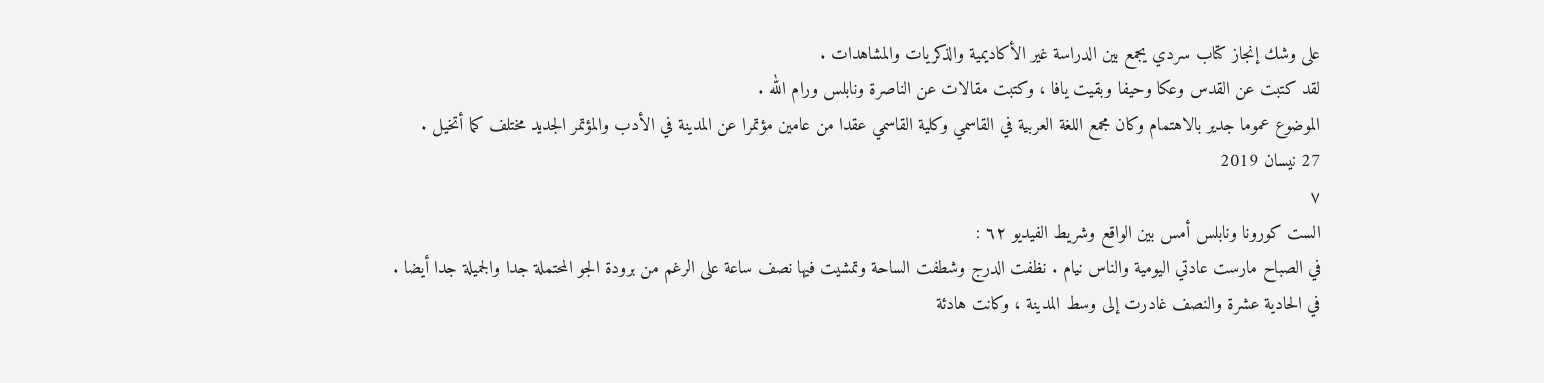على وشك إنجاز كتاب سردي يجمع بين الدراسة غير الأكاديمية والذكريات والمشاهدات .
لقد كتبت عن القدس وعكا وحيفا وبقيت يافا ، وكتبت مقالات عن الناصرة ونابلس ورام الله .
الموضوع عموما جدير بالاهتمام وكان مجمع اللغة العربية في القاسمي وكلية القاسمي عقدا من عامين مؤتمرا عن المدينة في الأدب والمؤتمر الجديد مختلف كما أتخيل .
27 نيسان 2019
٧
الست كورونا ونابلس أمس بين الواقع وشريط الفيديو ٦٢ :
في الصباح مارست عادتي اليومية والناس نيام . نظفت الدرج وشطفت الساحة وتمشيت فيها نصف ساعة على الرغم من برودة الجو المحتملة جدا والجميلة جدا أيضا .
في الحادية عشرة والنصف غادرت إلى وسط المدينة ، وكانت هادئة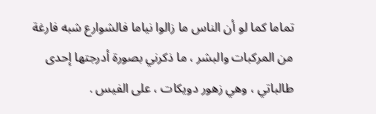تماما كما لو أن الناس ما زالوا نياما فالشوارع شبه فارغة من المركبات والبشر ، ما ذكرني بصورة أدرجتها إحدى طالباتي ، وهي زهور دويكات ، على الفيس .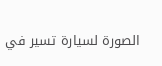الصورة لسيارة تسير في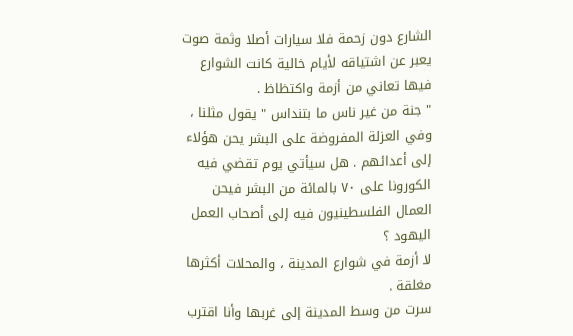الشارع دون زحمة فلا سيارات أصلا وثمة صوت يعبر عن اشتياقه لأيام خالية كانت الشوارع فيها تعاني من أزمة واكتظاظ .
" جنة من غير ناس ما بتنداس " يقول مثلنا ، وفي العزلة المفروضة على البشر يحن هؤلاء إلى أعدائهم . هل سيأتي يوم تقضي فيه الكورونا على ٧٠ بالمائة من البشر فيحن العمال الفلسطينيون فيه إلى أصحاب العمل اليهود ؟
لا أزمة في شوارع المدينة ، والمحلات أكثرها مغلقة .
سرت من وسط المدينة إلى غربها وأنا اقترب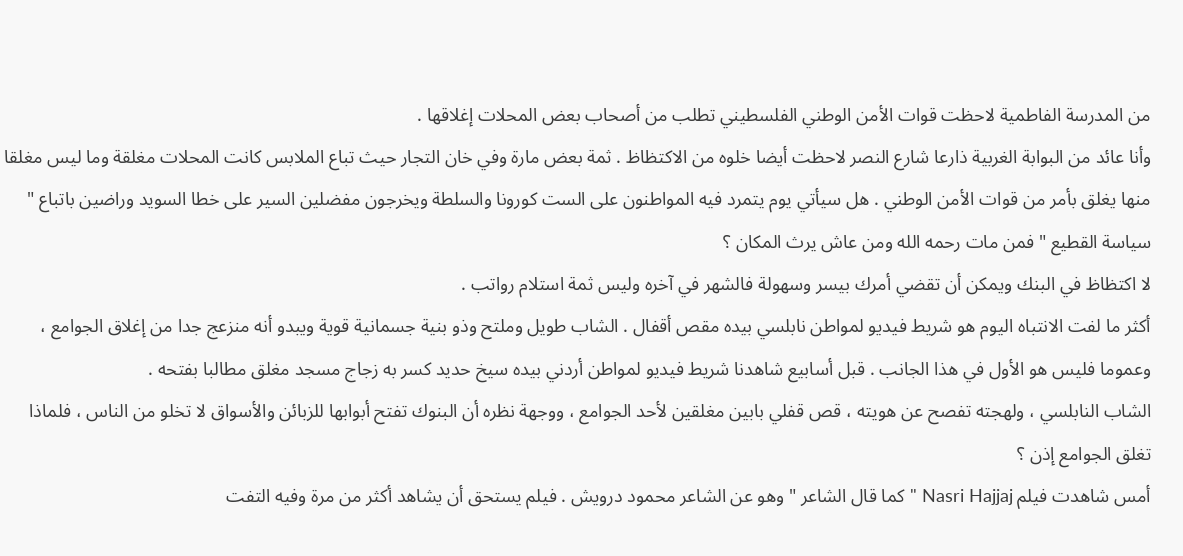من المدرسة الفاطمية لاحظت قوات الأمن الوطني الفلسطيني تطلب من أصحاب بعض المحلات إغلاقها .
وأنا عائد من البوابة الغربية ذارعا شارع النصر لاحظت أيضا خلوه من الاكتظاظ . ثمة بعض مارة وفي خان التجار حيث تباع الملابس كانت المحلات مغلقة وما ليس مغلقا منها يغلق بأمر من قوات الأمن الوطني . هل سيأتي يوم يتمرد فيه المواطنون على الست كورونا والسلطة ويخرجون مفضلين السير على خطا السويد وراضين باتباع " سياسة القطيع " فمن مات رحمه الله ومن عاش يرث المكان ؟
لا اكتظاظ في البنك ويمكن أن تقضي أمرك بيسر وسهولة فالشهر في آخره وليس ثمة استلام رواتب .
أكثر ما لفت الانتباه اليوم هو شريط فيديو لمواطن نابلسي بيده مقص أقفال . الشاب طويل وملتح وذو بنية جسمانية قوية ويبدو أنه منزعج جدا من إغلاق الجوامع ، وعموما فليس هو الأول في هذا الجانب . قبل أسابيع شاهدنا شريط فيديو لمواطن أردني بيده سيخ حديد كسر به زجاج مسجد مغلق مطالبا بفتحه .
الشاب النابلسي ، ولهجته تفصح عن هويته ، قص قفلي بابين مغلقين لأحد الجوامع ، ووجهة نظره أن البنوك تفتح أبوابها للزبائن والأسواق لا تخلو من الناس ، فلماذا تغلق الجوامع إذن ؟
أمس شاهدت فيلم Nasri Hajjaj " كما قال الشاعر " وهو عن الشاعر محمود درويش . فيلم يستحق أن يشاهد أكثر من مرة وفيه التفت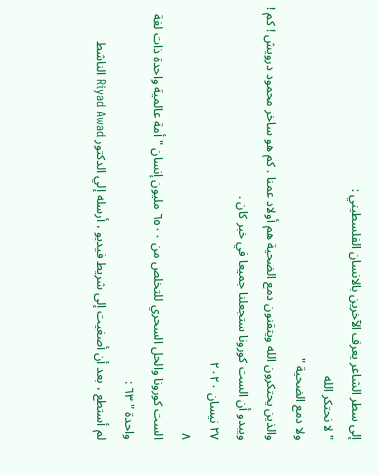إلى سطر الشاعر يعرف الآخرين بالانسان الفلسطيني :
" لا نحتكر الله
ولا دمع الضحية "
والذين يحتكرون الله ويتقنون دمع الضحية هم أولاد عمنا . كم هو ساخر محمود درويش ! كم !
ويبدو أن الست كورونا ستجعلنا جميعا في خبر كان .
٢٧ نيسان ٢٠٢٠
٨
الست كورونا والحل السحري للتخلص من ٦٥٠٠ مليون إنسان " أمة عالمية واحدة ذات لغة واحدة " ٦٣ :
لم أستطع ، بعد أن أصغيت إلى شريط فيديو ، أرسله إلي الدكتور Riyad Awad الناشط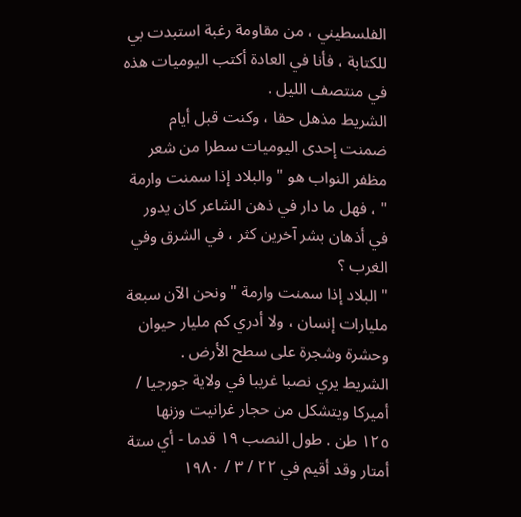الفلسطيني ، من مقاومة رغبة استبدت بي للكتابة ، فأنا في العادة أكتب اليوميات هذه في منتصف الليل .
الشريط مذهل حقا ، وكنت قبل أيام ضمنت إحدى اليوميات سطرا من شعر مظفر النواب هو " والبلاد إذا سمنت وارمة " ، فهل ما دار في ذهن الشاعر كان يدور في أذهان بشر آخرين كثر ، في الشرق وفي الغرب ؟
" البلاد إذا سمنت وارمة " ونحن الآن سبعة مليارات إنسان ، ولا أدري كم مليار حيوان وحشرة وشجرة على سطح الأرض .
الشريط يري نصبا غريبا في ولاية جورجيا / أميركا ويتشكل من حجار غرانيت وزنها ١٢٥ طن . طول النصب ١٩ قدما - أي ستة أمتار وقد أقيم في ٢٢ / ٣ / ١٩٨٠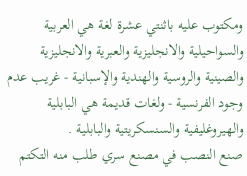ومكتوب عليه باثنتي عشرة لغة هي العربية والسواحيلية والانجليزية والعبرية والانجليزية والصينية والروسية والهندية والإسبانية - غريب عدم وجود الفرنسية - ولغات قديمة هي البابلية والهيروغليفية والسنسكريتية والبابلية .
صنع النصب في مصنع سري طلب منه التكتم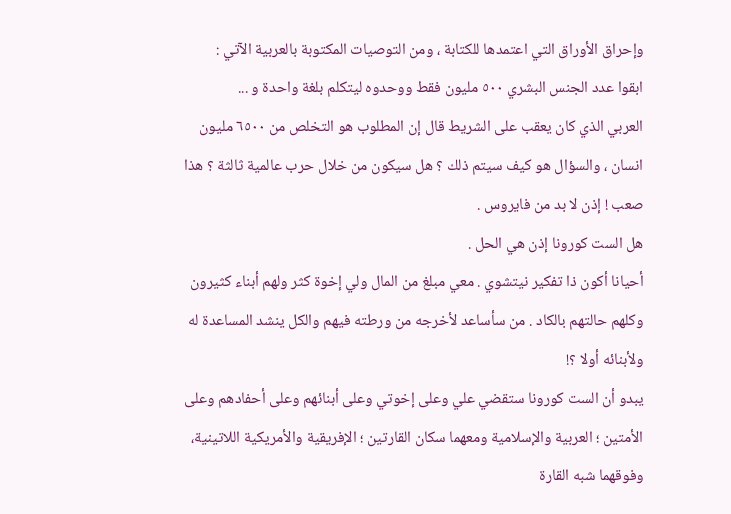وإحراق الأوراق التي اعتمدها للكتابة ، ومن التوصيات المكتوبة بالعربية الآتي :
ابقوا عدد الجنس البشري ٥٠٠ مليون فقط ووحدوه ليتكلم بلغة واحدة و ...
العربي الذي كان يعقب على الشريط قال إن المطلوب هو التخلص من ٦٥٠٠ مليون انسان ، والسؤال هو كيف سيتم ذلك ؟ هل سيكون من خلال حرب عالمية ثالثة ؟ هذا صعب ! إذن لا بد من فايروس .
هل الست كورونا إذن هي الحل .
أحيانا أكون ذا تفكير نيتشوي . معي مبلغ من المال ولي إخوة كثر ولهم أبناء كثيرون وكلهم حالتهم بالكاد . من سأساعد لأخرجه من ورطته فيهم والكل ينشد المساعدة له ولأبنائه أولا ؟!
يبدو أن الست كورونا ستقضي علي وعلى إخوتي وعلى أبنائهم وعلى أحفادهم وعلى الأمتين ؛ العربية والإسلامية ومعهما سكان القارتين ؛ الإفريقية والأمريكية اللاتينية، وفوقهما شبه القارة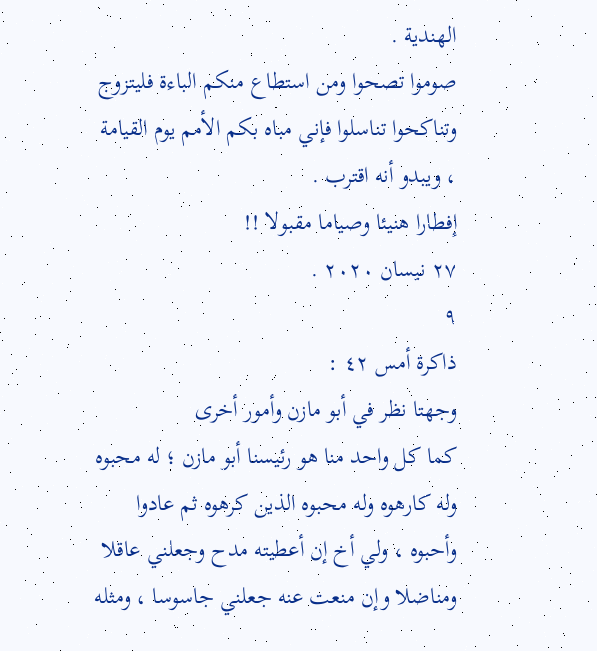الهندية .
صوموا تصحوا ومن استطاع منكم الباءة فليتزوج وتناكحوا تناسلوا فإني مباه بكم الأمم يوم القيامة ، ويبدو أنه اقترب .
إفطارا هنيئا وصياما مقبولا !!
٢٧ نيسان ٢٠٢٠ .
٩
ذاكرة أمس ٤٢ :
وجهتا نظر في أبو مازن وأمور أخرى
كما كل واحد منا هو رئيسنا أبو مازن ؛ له محبوه وله كارهوه وله محبوه الذين كرهوه ثم عادوا وأحبوه ، ولي أخ إن أعطيته مدح وجعلني عاقلا ومناضلا وإن منعت عنه جعلني جاسوسا ، ومثله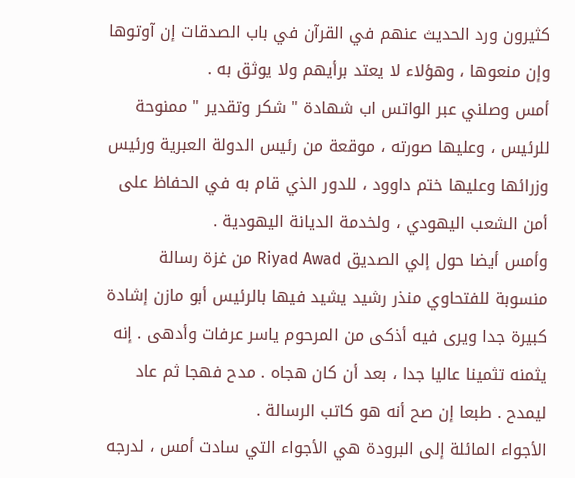كثيرون ورد الحديث عنهم في القرآن في باب الصدقات إن آوتوها وإن منعوها ، وهؤلاء لا يعتد برأيهم ولا يوثق به .
أمس وصلني عبر الواتس اب شهادة " شكر وتقدير " ممنوحة للرئيس ، وعليها صورته ، موقعة من رئيس الدولة العبرية ورئيس وزرائها وعليها ختم داوود ، للدور الذي قام به في الحفاظ على أمن الشعب اليهودي ، ولخدمة الديانة اليهودية .
وأمس أيضا حول إلي الصديق Riyad Awad من غزة رسالة منسوبة للفتحاوي منذر رشيد يشيد فيها بالرئيس أبو مازن إشادة كبيرة جدا ويرى فيه أذكى من المرحوم ياسر عرفات وأدهى . إنه يثمنه تثمينا عاليا جدا ، بعد أن كان هجاه . مدح فهجا ثم عاد ليمدح . طبعا إن صح أنه هو كاتب الرسالة .
الأجواء المائلة إلى البرودة هي الأجواء التي سادت أمس ، لدرجه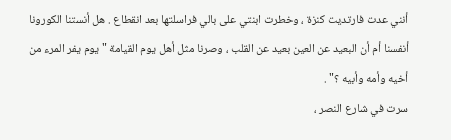أنني عدت فارتديت كنزة ، وخطرت ابنتي على بالي فراسلتها بعد انقطاع . هل أنستنا الكورونا أنفسنا أم أن البعيد عن العين بعيد عن القلب ، وصرنا مثل أهل يوم القيامة " يوم يفر المرء من أخيه وأمه وأبيه ؟" .
سرت في شارع النصر ،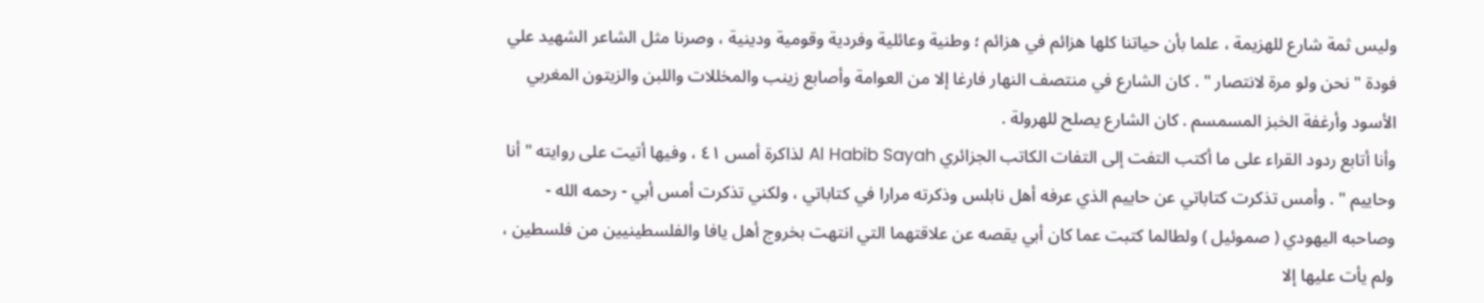وليس ثمة شارع للهزيمة ، علما بأن حياتنا كلها هزائم في هزائم ؛ وطنية وعائلية وفردية وقومية ودينية ، وصرنا مثل الشاعر الشهيد علي فودة " نحن ولو مرة لانتصار " . كان الشارع في منتصف النهار فارغا إلا من العوامة وأصابع زينب والمخللات واللبن والزيتون المغربي الأسود وأرغفة الخبز المسمسم . كان الشارع يصلح للهرولة .
وأنا أتابع ردود القراء على ما أكتب التفت إلى التفات الكاتب الجزائري Al Habib Sayah لذاكرة أمس ٤١ ، وفيها أتيت على روايته " أنا وحاييم " . وأمس تذكرت كتاباتي عن حاييم الذي عرفه أهل نابلس وذكرته مرارا في كتاباتي ، ولكني تذكرت أمس أبي - رحمه الله - وصاحبه اليهودي ( صموئيل ) ولطالما كتبت عما كان أبي يقصه عن علاقتهما التي انتهت بخروج أهل يافا والفلسطينيين من فلسطين ، ولم يأت عليها إلا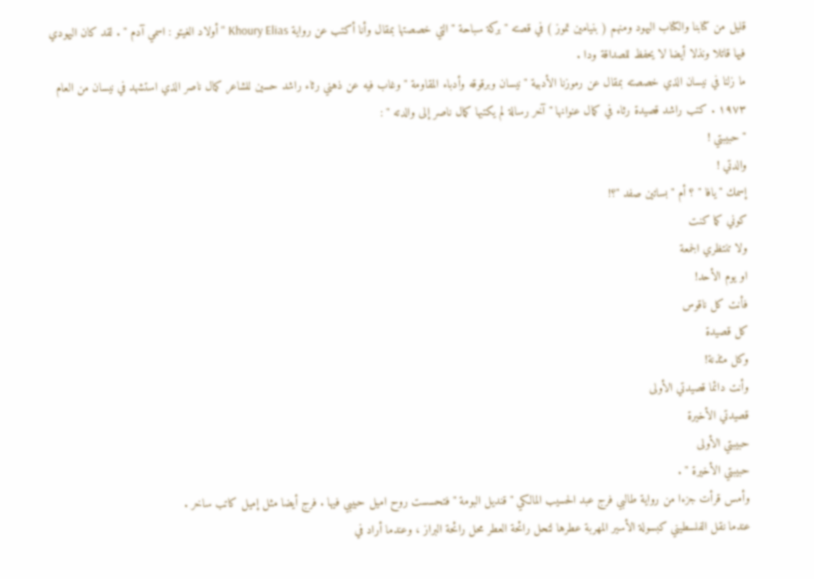قليل من كتابنا والكتاب اليهود ومنهم ( بنيامين تموز ) في قصته " بركة سباحة " التي خصصتها بمقال وأنا أكتب عن رواية Khoury Elias " أولاد الغيتو : اسمي آدم " . لقد كان اليهودي فيها قاتلا ونذلا أيضا لا يحفظ للصداقة ودا .
ما زلنا في نيسان الذي خصصته بمقال عن رموزنا الأدبية " نيسان وبرقوقه وأدباء المقاومة " وغاب فيه عن ذهني رثاء راشد حسين للشاعر كمال ناصر الذي استشهد في نيسان من العام ١٩٧٣ . كتب راشد قصيدة رثاء في كمال عنوانها " آخر رسالة لم يكتبها كمال ناصر إلى والدته " :
" حبيبتي !
والدتي !
إسمك " يافا " ؟ أم " بساتين صفد "؟!
كوني كما كنت
ولا تنتظري الجمعة
او يوم الأحد!
فأنت كل ناقوس
كل قصيدة
وكل مئذنة!
وأنت دائما قصيدتي الأولى
قصيدتي الأخيرة
حبيبتي الأولى
حبيبتي الأخيرة " .
وأمس قرأت جزءا من رواية طالبي فرج عبد الحسيب المالكي " قنديل البومة " فتحسست روح اميل حبيبي فيها . فرج أيضا مثل إميل كاتب ساخر .
عندما نقل الفلسطيني كبسولة الأسير المهربة عطرها لتحل رائحة العطر محل رائحة البراز ، وعندما أراد في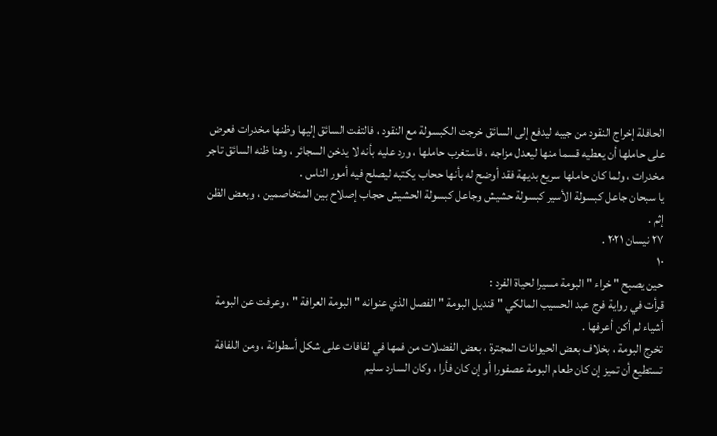الحافلة إخراج النقود من جيبه ليدفع إلى السائق خرجت الكبسولة مع النقود ، فالتفت السائق إليها وظنها مخدرات فعرض على حاملها أن يعطيه قسما منها ليعدل مزاجه ، فاستغرب حاملها ، ورد عليه بأنه لا يدخن السجائر ، وهنا ظنه السائق تاجر مخدرات ، ولما كان حاملها سريع بديهة فقد أوضح له بأنها ححاب يكتبه ليصلح فيه أمور الناس .
يا سبحان جاعل كبسولة الأسير كبسولة حشيش وجاعل كبسولة الحشيش حجاب إصلاح بين المتخاصمين ، وبعض الظن إثم .
٢٧ نيسان ٢٠٢١ .
١٠
حين يصبح " خراء " البومة مسيرا لحياة الفرد :
قرأت في رواية فرج عبد الحسيب المالكي " قنديل البومة " الفصل الذي عنوانه " البومة العرافة " ، وعرفت عن البومة أشياء لم أكن أعرفها .
تخرج البومة ، بخلاف بعض الحيوانات المجترة ، بعض الفضلات من فمها في لفافات على شكل أسطوانة ، ومن اللفافة تستطيع أن تميز إن كان طعام البومة عصفورا أو إن كان فأرا ، وكان السارد سليم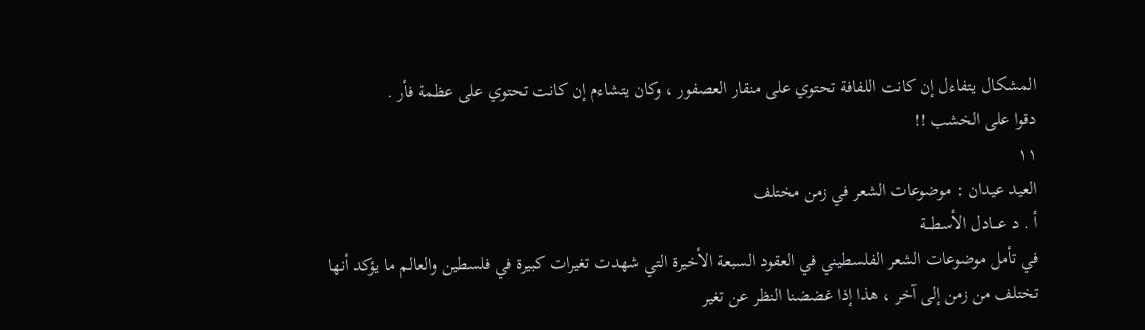المشكال يتفاءل إن كانت اللفافة تحتوي على منقار العصفور ، وكان يتشاءم إن كانت تحتوي على عظمة فأر .
دقوا على الخشب !!
١١
العيد عيدان : موضوعات الشعر في زمن مختلف
أ . د عـــادل الأسطـــة
في تأمل موضوعات الشعر الفلسطيني في العقود السبعة الأخيرة التي شهدت تغيرات كبيرة في فلسطين والعالم ما يؤكد أنها تختلف من زمن إلى آخر ، هذا إذا غضضنا النظر عن تغير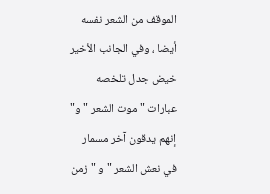الموقف من الشعر نفسه أيضا ، وفي الجانب الأخير خيض جدل تلخصه عبارات " موت الشعر " و" إنهم يدقون آخر مسمار في نعش الشعر " و " زمن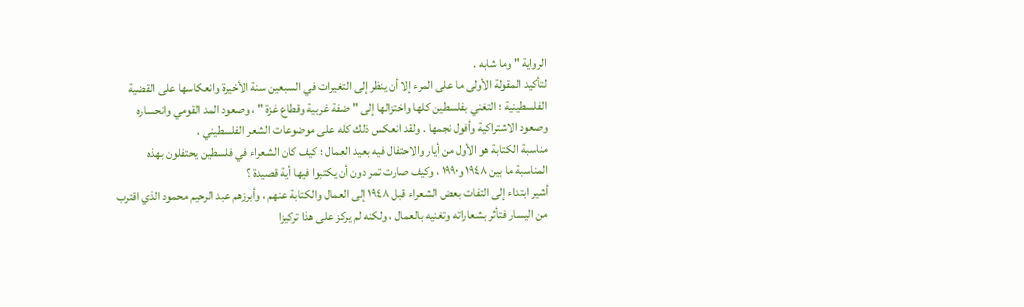الرواية " وما شابه .
لتأكيد المقولة الأولى ما على المرء إلا أن ينظر إلى التغيرات في السبعين سنة الأخيرة وانعكاسها على القضية الفلسطينية ؛ التغني بفلسطين كلها واختزالها إلى " ضفة غربية وقطاع غزة " ، وصعود المد القومي وانحساره وصعود الاشتراكية وأفول نجمها . ولقد انعكس ذلك كله على موضوعات الشعر الفلسطيني .
مناسبة الكتابة هو الأول من أيار والاحتفال فيه بعيد العمال ؛ كيف كان الشعراء في فلسطين يحتفلون بهذه المناسبة ما بين ١٩٤٨ و١٩٩٠ ، وكيف صارت تمر دون أن يكتبوا فيها أية قصيدة ؟
أشير ابتداء إلى التفات بعض الشعراء قبل ١٩٤٨ إلى العمال والكتابة عنهم ، وأبرزهم عبد الرحيم محمود الذي اقترب من اليسار فتأثر بشعاراته وتغنيه بالعمال ، ولكنه لم يركز على هذا تركيزا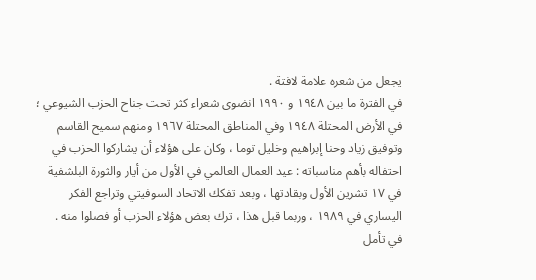يجعل من شعره علامة لافتة .
في الفترة ما بين ١٩٤٨ و ١٩٩٠ انضوى شعراء كثر تحت جناح الحزب الشيوعي ؛ في الأرض المحتلة ١٩٤٨ وفي المناطق المحتلة ١٩٦٧ ومنهم سميح القاسم وتوفيق زياد وحنا إبراهيم وخليل توما ، وكان على هؤلاء أن يشاركوا الحزب في احتفاله بأهم مناسباته : عيد العمال العالمي في الأول من أيار والثورة البلشفية في ١٧ تشرين الأول وبقادتها ، وبعد تفكك الاتحاد السوفيتي وتراجع الفكر اليساري في ١٩٨٩ ، وربما قبل هذا ، ترك بعض هؤلاء الحزب أو فصلوا منه .
في تأمل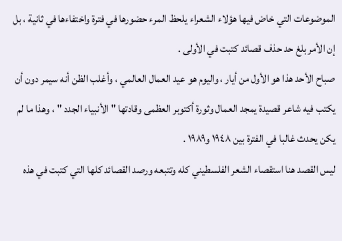الموضوعات التي خاض فيها هؤلاء الشعراء يلحظ المرء حضورها في فترة واختفاءها في ثانية ، بل إن الأمر بلغ حد حذف قصائد كتبت في الأولى .
صباح الأحد هذا هو الأول من أيار ، واليوم هو عيد العمال العالمي ، وأغلب الظن أنه سيمر دون أن يكتب فيه شاعر قصيدة يمجد العمال وثورة أكتوبر العظمى وقادتها " الأنبياء الجدد " ، وهذا ما لم يكن يحدث غالبا في الفترة بين ١٩٤٨ و١٩٨٩ .
ليس القصد هنا استقصاء الشعر الفلسطيني كله وتتبعه ورصد القصائد كلها التي كتبت في هذه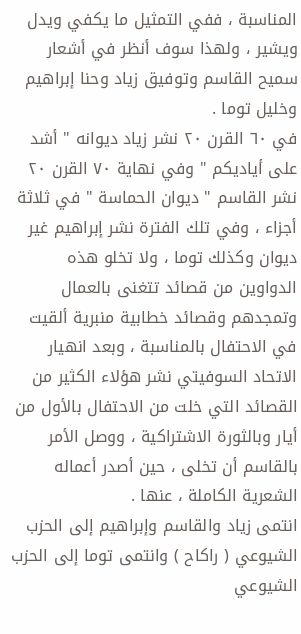المناسبة ، ففي التمثيل ما يكفي ويدل ويشير ، ولهذا سوف أنظر في أشعار سميح القاسم وتوفيق زياد وحنا إبراهيم وخليل توما .
في ٦٠ القرن ٢٠ نشر زياد ديوانه " أشد على أياديكم " وفي نهاية ٧٠ القرن ٢٠ نشر القاسم " ديوان الحماسة " في ثلاثة أجزاء ، وفي تلك الفترة نشر إبراهيم غير ديوان وكذلك توما ، ولا تخلو هذه الدواوين من قصائد تتغنى بالعمال وتمجدهم وقصائد خطابية منبرية ألقيت في الاحتفال بالمناسبة ، وبعد انهيار الاتحاد السوفيتي نشر هؤلاء الكثير من القصائد التي خلت من الاحتفال بالأول من أيار وبالثورة الاشتراكية ، ووصل الأمر بالقاسم أن تخلى ، حين أصدر أعماله الشعرية الكاملة ، عنها .
انتمى زياد والقاسم وإبراهيم إلى الحزب الشيوعي ( راكاح ) وانتمى توما إلى الحزب الشيوعي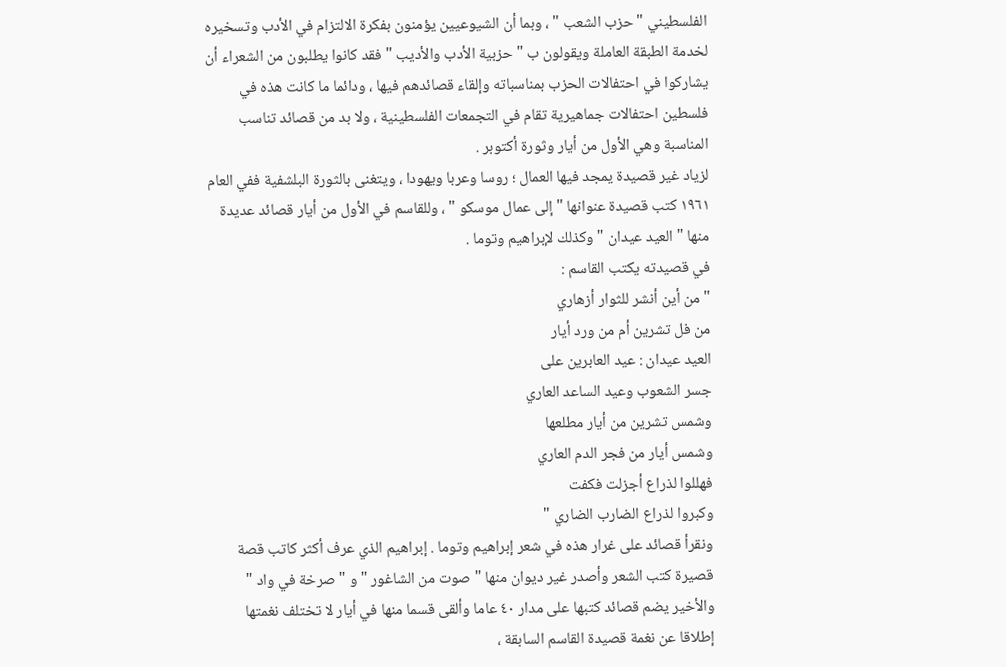الفلسطيني " حزب الشعب " ، وبما أن الشيوعيين يؤمنون بفكرة الالتزام في الأدب وتسخيره لخدمة الطبقة العاملة ويقولون ب " حزبية الأدب والأديب " فقد كانوا يطلبون من الشعراء أن يشاركوا في احتفالات الحزب بمناسباته وإلقاء قصائدهم فيها ، ودائما ما كانت هذه في فلسطين احتفالات جماهيرية تقام في التجمعات الفلسطينية ، ولا بد من قصائد تناسب المناسبة وهي الأول من أيار وثورة أكتوبر .
لزياد غير قصيدة يمجد فيها العمال ؛ روسا وعربا ويهودا ، ويتغنى بالثورة البلشفية ففي العام ١٩٦١ كتب قصيدة عنوانها " إلى عمال موسكو " ، وللقاسم في الأول من أيار قصائد عديدة منها " العيد عيدان " وكذلك لإبراهيم وتوما .
في قصيدته يكتب القاسم :
" من أين أنشر للثوار أزهاري
من فل تشرين أم من ورد أيار
العيد عيدان : عيد العابرين على
جسر الشعوب وعيد الساعد العاري
وشمس تشرين من أيار مطلعها
وشمس أيار من فجر الدم العاري
فهللوا لذراع أجزلت فكفت
وكبروا لذراع الضارب الضاري "
ونقرأ قصائد على غرار هذه في شعر إبراهيم وتوما . إبراهيم الذي عرف أكثر كاتب قصة قصيرة كتب الشعر وأصدر غير ديوان منها " صوت من الشاغور " و " صرخة في واد " والأخير يضم قصائد كتبها على مدار ٤٠ عاما وألقى قسما منها في أيار لا تختلف نغمتها إطلاقا عن نغمة قصيدة القاسم السابقة ،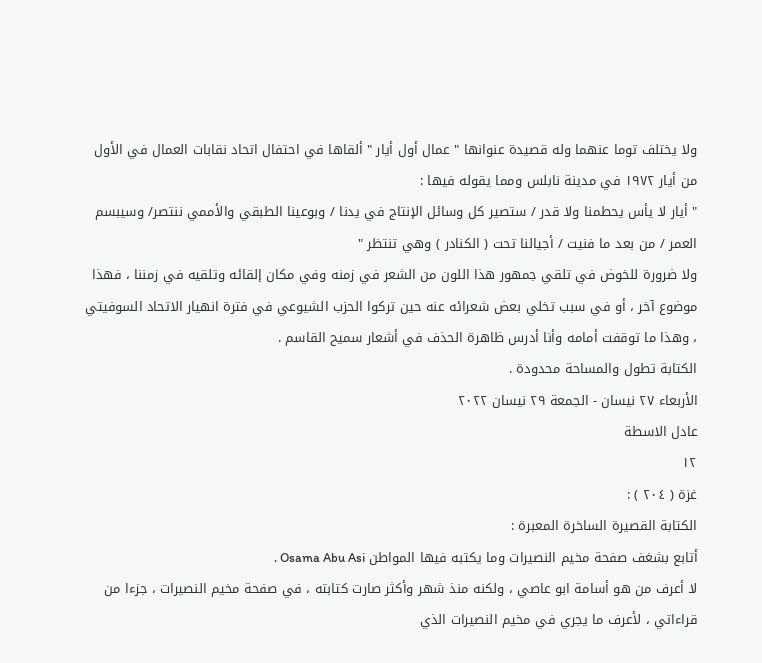ولا يختلف توما عنهما وله قصيدة عنوانها " عمال أول أيار " ألقاها في احتفال اتحاد نقابات العمال في الأول من أيار ١٩٧٢ في مدينة نابلس ومما يقوله فيها :
" أيار لا يأس يحطمنا ولا قدر / ستصير كل وسائل الإنتاج في يدنا / وبوعينا الطبقي والأممي ننتصر/ وسيبسم العمر / من بعد ما فنيت / أجيالنا تحت ( الكنادر ) وهي تنتظر "
ولا ضرورة للخوض في تلقي جمهور هذا اللون من الشعر في زمنه وفي مكان إلقائه وتلقيه في زمننا ، فهذا موضوع آخر ، أو في سبب تخلي بعض شعرائه عنه حين تركوا الحزب الشيوعي في فترة انهيار الاتحاد السوفيتي ، وهذا ما توقفت أمامه وأنا أدرس ظاهرة الحذف في أشعار سميح القاسم .
الكتابة تطول والمساحة محدودة .
الأربعاء ٢٧ نيسان - الجمعة ٢٩ نيسان ٢٠٢٢
عادل الاسطة
١٢
غزة ( ٢٠٤ ) :
الكتابة القصيرة الساخرة المعبرة :
أتابع بشغف صفحة مخيم النصيرات وما يكتبه فيها المواطن Osama Abu Asi .
لا أعرف من هو أسامة ابو عاصي ، ولكنه منذ شهر وأكثر صارت كتابته ، في صفحة مخيم النصيرات ، جزءا من قراءاتي ، لأعرف ما يجري في مخيم النصيرات الذي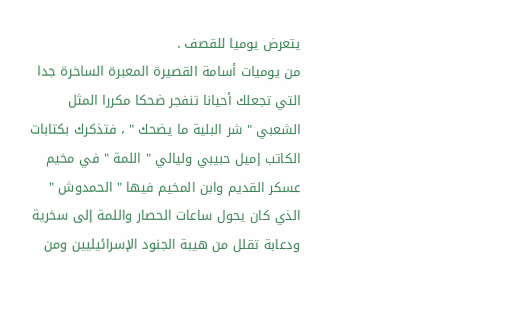يتعرض يوميا للقصف .
من يوميات أسامة القصيرة المعبرة الساخرة جدا التي تجعلك أحيانا تنفجر ضحكا مكررا المثل الشعبي " شر البلية ما يضحك " ، فتذكرك بكتابات الكاتب إميل حبيبي وليالي " اللمة " في مخيم عسكر القديم وابن المخيم فيها " الحمدوش " الذي كان يحول ساعات الحصار واللمة إلى سخرية ودعابة تقلل من هيبة الجنود الإسرائيليين ومن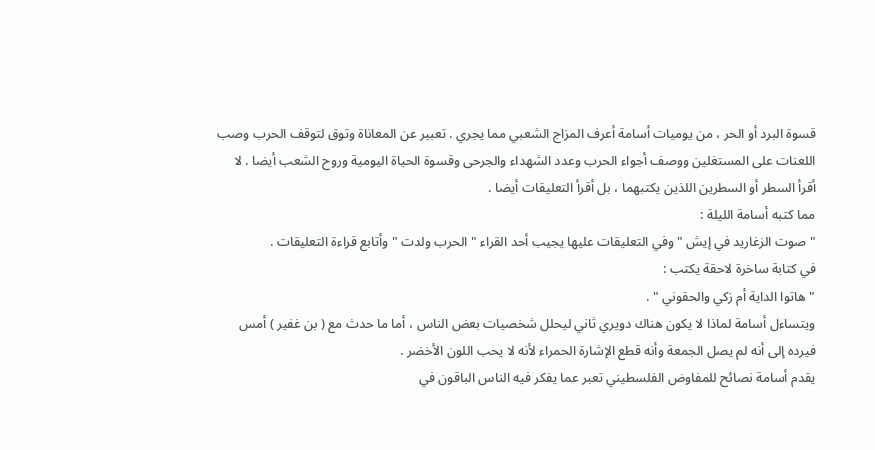قسوة البرد أو الحر ، من يوميات أسامة أعرف المزاج الشعبي مما يجري . تعبير عن المعاناة وتوق لتوقف الحرب وصب اللعنات على المستغلين ووصف أجواء الحرب وعدد الشهداء والجرحى وقسوة الحياة اليومية وروح الشعب أيضا . لا أقرأ السطر أو السطرين اللذين يكتبهما ، بل أقرأ التعليقات أيضا .
مما كتبه أسامة الليلة :
" صوت الزغاريد في إيش " وفي التعليقات عليها يجيب أحد القراء " الحرب ولدت " وأتابع قراءة التعليقات .
في كتابة ساخرة لاحقة يكتب :
" هاتوا الداية أم زكي والحقوني " .
ويتساءل أسامة لماذا لا يكون هناك دويري ثاني ليحلل شخصيات بعض الناس ، أما ما حدث مع ( بن غفير ) أمس فيرده إلى أنه لم يصل الجمعة وأنه قطع الإشارة الحمراء لأنه لا يحب اللون الأخضر .
يقدم أسامة نصائح للمفاوض الفلسطيني تعبر عما يفكر فيه الناس الباقون في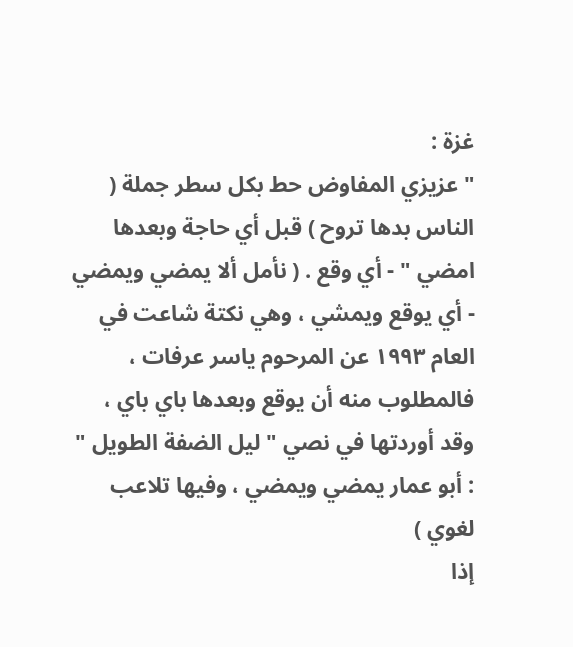غزة :
" عزيزي المفاوض حط بكل سطر جملة ( الناس بدها تروح ) قبل أي حاجة وبعدها امضي " - أي وقع . ( نأمل ألا يمضي ويمضي - أي يوقع ويمشي ، وهي نكتة شاعت في العام ١٩٩٣ عن المرحوم ياسر عرفات ، فالمطلوب منه أن يوقع وبعدها باي باي ، وقد أوردتها في نصي " ليل الضفة الطويل " : أبو عمار يمضي ويمضي ، وفيها تلاعب لغوي )
إذا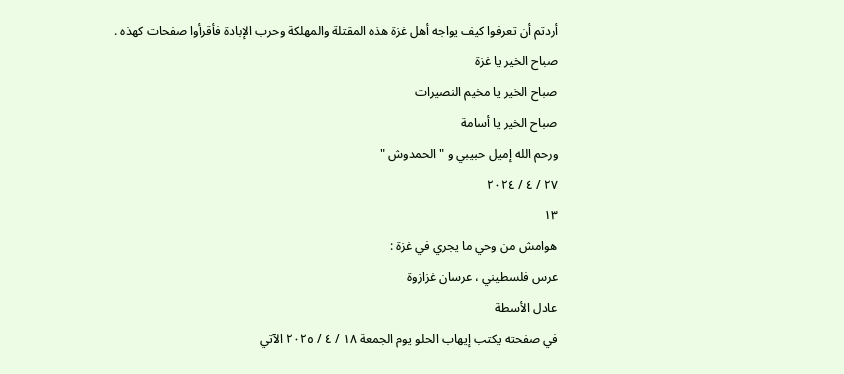أردتم أن تعرفوا كيف يواجه أهل غزة هذه المقتلة والمهلكة وحرب الإبادة فأقرأوا صفحات كهذه .
صباح الخير يا غزة
صباح الخير يا مخيم النصيرات
صباح الخير يا أسامة
ورحم الله إميل حبيبي و " الحمدوش "
٢٧ / ٤ / ٢٠٢٤
١٣
هوامش من وحي ما يجري في غزة :
عرس فلسطيني ، عرسان غزازوة
عادل الأسطة
في صفحته يكتب إيهاب الحلو يوم الجمعة ١٨ / ٤ / ٢٠٢٥ الآتي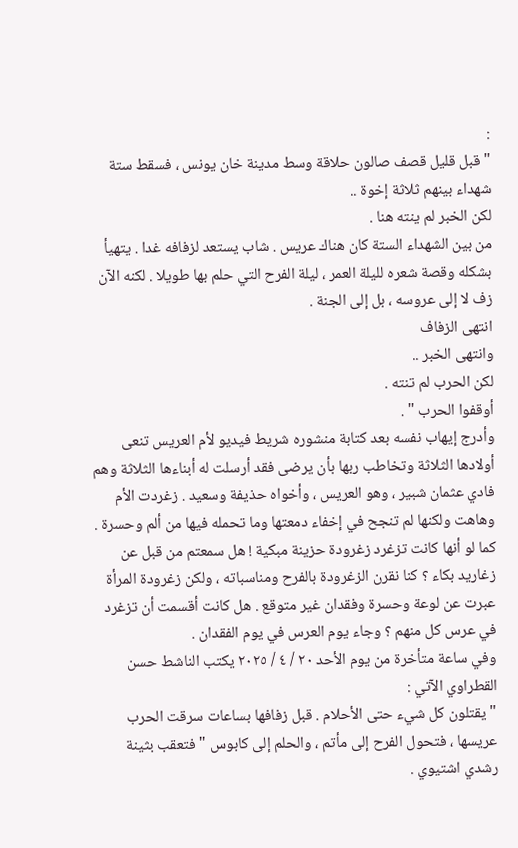:
" قبل قليل قصف صالون حلاقة وسط مدينة خان يونس ، فسقط ستة شهداء بينهم ثلاثة إخوة ..
لكن الخبر لم ينته هنا .
من بين الشهداء الستة كان هناك عريس . شاب يستعد لزفافه غدا . يتهيأ بشكله وقصة شعره لليلة العمر ، ليلة الفرح التي حلم بها طويلا . لكنه الآن زف لا إلى عروسه ، بل إلى الجنة .
انتهى الزفاف
وانتهى الخبر ..
لكن الحرب لم تنته .
أوقفوا الحرب " .
وأدرج إيهاب نفسه بعد كتابة منشوره شريط فيديو لأم العريس تنعى أولادها الثلاثة وتخاطب ربها بأن يرضى فقد أرسلت له أبناءها الثلاثة وهم فادي عثمان شبير ، وهو العريس ، وأخواه حذيفة وسعيد . زغردت الأم وهاهت ولكنها لم تنجح في إخفاء دمعتها وما تحمله فيها من ألم وحسرة . كما لو أنها كانت تزغرد زغرودة حزينة مبكية ! هل سمعتم من قبل عن زغاريد بكاء ؟ كنا نقرن الزغرودة بالفرح ومناسباته ، ولكن زغرودة المرأة عبرت عن لوعة وحسرة وفقدان غير متوقع . هل كانت أقسمت أن تزغرد في عرس كل منهم ؟ وجاء يوم العرس في يوم الفقدان .
وفي ساعة متأخرة من يوم الأحد ٢٠ / ٤ / ٢٠٢٥ يكتب الناشط حسن القطراوي الآتي :
" يقتلون كل شيء حتى الأحلام . قبل زفافها بساعات سرقت الحرب عريسها ، فتحول الفرح إلى مأتم ، والحلم إلى كابوس " فتعقب بثينة رشدي اشتيوي .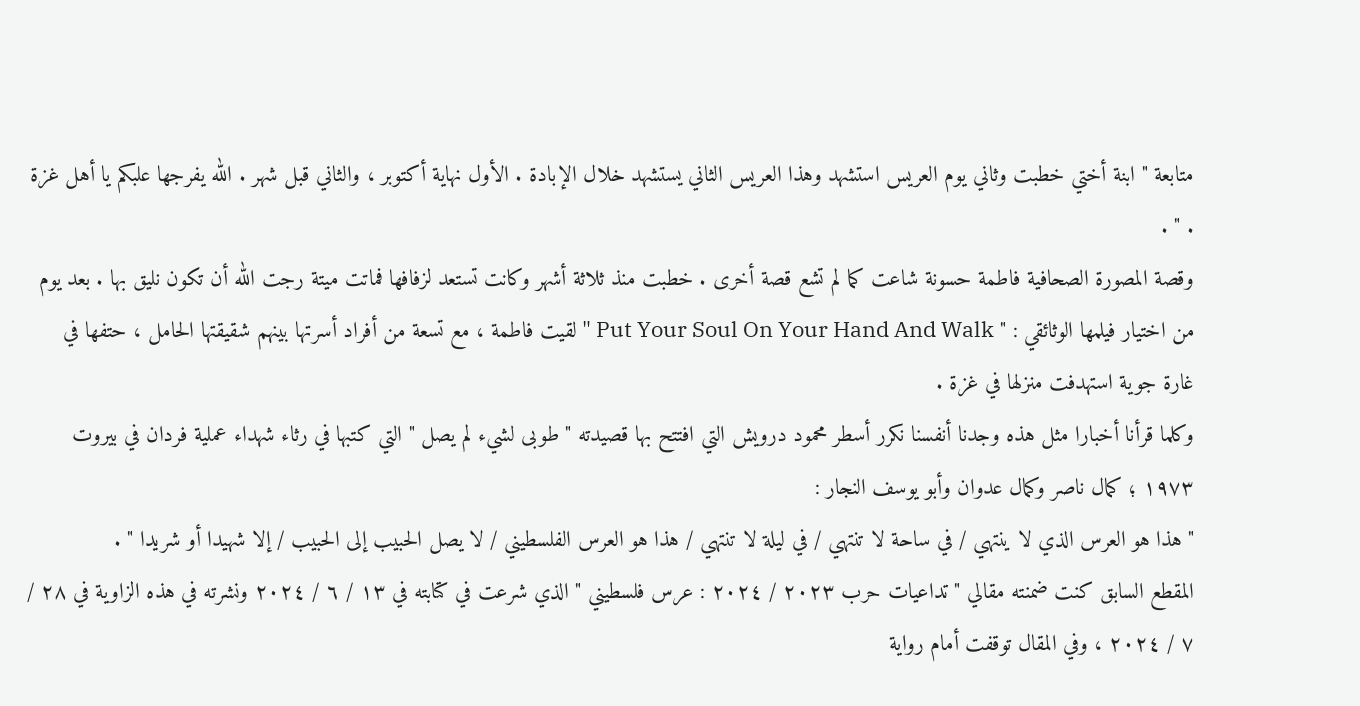متابعة " ابنة أختي خطبت وثاني يوم العريس استشهد وهذا العريس الثاني يستشهد خلال الإبادة . الأول نهاية أكتوبر ، والثاني قبل شهر . الله يفرجها علبكم يا أهل غزة . " .
وقصة المصورة الصحافية فاطمة حسونة شاعت كما لم تشع قصة أخرى . خطبت منذ ثلاثة أشهر وكانت تستعد لزفافها فماتت ميتة رجت الله أن تكون نليق بها . بعد يوم من اختيار فيلمها الوثائقي : " Put Your Soul On Your Hand And Walk " لقيت فاطمة ، مع تسعة من أفراد أسرتها بينهم شقيقتها الحامل ، حتفها في غارة جوية استهدفت منزلها في غزة .
وكلما قرأنا أخبارا مثل هذه وجدنا أنفسنا نكرر أسطر محمود درويش التي افتتح بها قصيدته " طوبى لشيء لم يصل " التي كتبها في رثاء شهداء عملية فردان في بيروت ١٩٧٣ ؛ كمال ناصر وكمال عدوان وأبو يوسف النجار :
" هذا هو العرس الذي لا ينتهي / في ساحة لا تنتهي / في ليلة لا تنتهي / هذا هو العرس الفلسطيني / لا يصل الحبيب إلى الحبيب / إلا شهيدا أو شريدا " .
المقطع السابق كنت ضمنته مقالي " تداعيات حرب ٢٠٢٣ / ٢٠٢٤ : عرس فلسطيني " الذي شرعت في كتابته في ١٣ / ٦ / ٢٠٢٤ ونشرته في هذه الزاوية في ٢٨ / ٧ / ٢٠٢٤ ، وفي المقال توقفت أمام رواية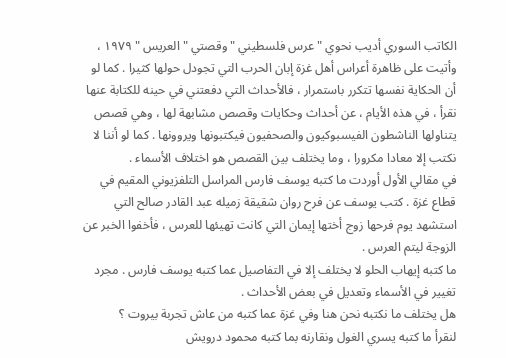الكاتب السوري أديب نحوي " عرس فلسطيني " وقصتي " العريس " ١٩٧٩ ، وأتيت على ظاهرة أعراس أهل غزة إبان الحرب التي تجودل حولها كثيرا . كما لو أن الحكاية نفسها تتكرر باستمرار ، فالأحداث التي دفعتني في حينه للكتابة عنها نقرأ ، في هذه الأيام ، عن أحداث وحكايات وقصص مشابهة لها ، وهي قصص يتناولها الناشطون الفيسبوكيون والصحفيون فيكتبونها ويروونها . كما لو أننا لا نكتب إلا معادا مكرورا ، وما يختلف بين القصص هو اختلاف الأسماء .
في مقالي الأول أوردت ما كتبه يوسف فارس المراسل التلفزيوني المقيم في قطاع غزة . كتب يوسف عن فرح روان شقيقة زميله عبد القادر صالح التي استشهد يوم فرحها زوج أختها إيمان التي كانت تهيئها للعرس ، فأخفوا الخبر عن الزوجة ليتم العرس .
ما كتبه إيهاب الحلو لا يختلف إلا في التفاصيل عما كتبه يوسف فارس . مجرد تغيير في الأسماء وتعديل في بعض الأحداث .
هل يختلف ما نكتبه نحن هنا وفي غزة عما كتبه من عاش تجربة بيروت ؟
لنقرأ ما كتبه يسري الغول ونقارنه بما كتبه محمود درويش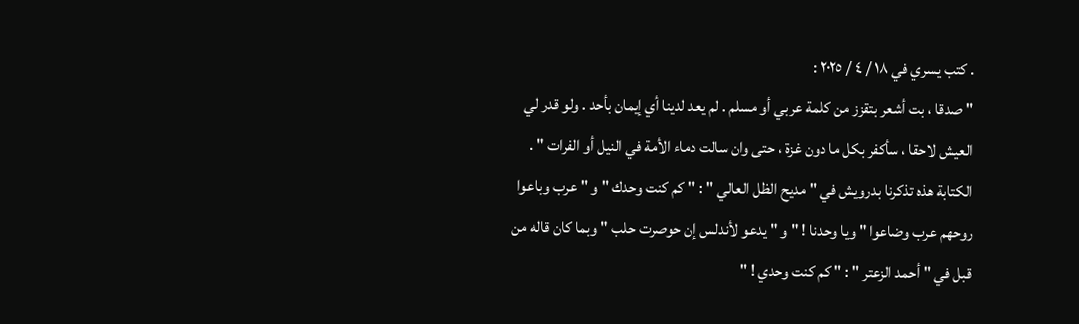. كتب يسري في ١٨ / ٤ / ٢٠٢٥ :
" صدقا ، بت أشعر بتقزز من كلمة عربي أو مسلم . لم يعد لدينا أي إيمان بأحد . ولو قدر لي العيش لاحقا ، سأكفر بكل ما دون غزة ، حتى وان سالت دماء الأمة في النيل أو الفرات " .
الكتابة هذه تذكرنا بدرويش في " مديح الظل العالي " : " كم كنت وحدك " و " عرب وباعوا روحهم عرب وضاعوا " ويا وحدنا ! " و " يدعو لأندلس إن حوصرت حلب " وبما كان قاله من قبل في " أحمد الزعتر " : " كم كنت وحدي ! "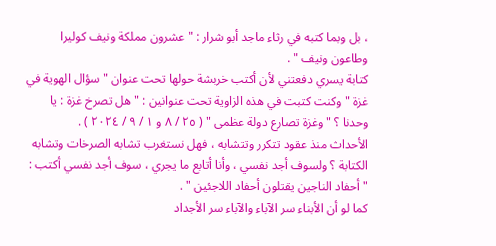، بل وبما كتبه في رثاء ماجد أبو شرار : " عشرون مملكة ونيف كوليرا وطاعون ونيف " .
كتابة يسري دفعتني لأن أكتب خربشة حولها تحت عنوان " سؤال الهوية في غزة " وكنت كتبت في هذه الزاوية تحت عنوانين : " هل تصرخ غزة : يا وحدنا ؟ " وغزة تصارع دولة عظمى " ( ٢٥ / ٨ و ١ / ٩ / ٢٠٢٤ ) .
الأحداث منذ عقود تتكرر وتتشابه ، فهل نستغرب تشابه الصرخات وتشابه الكتابة ؟ ولسوف أجد نفسي ، وأنا أتابع ما يجري ، سوف أجد نفسي أكتب :
" أحفاد الناجين يقتلون أحفاد اللاجئين " .
كما لو أن الأبناء سر الآباء والآباء سر الأجداد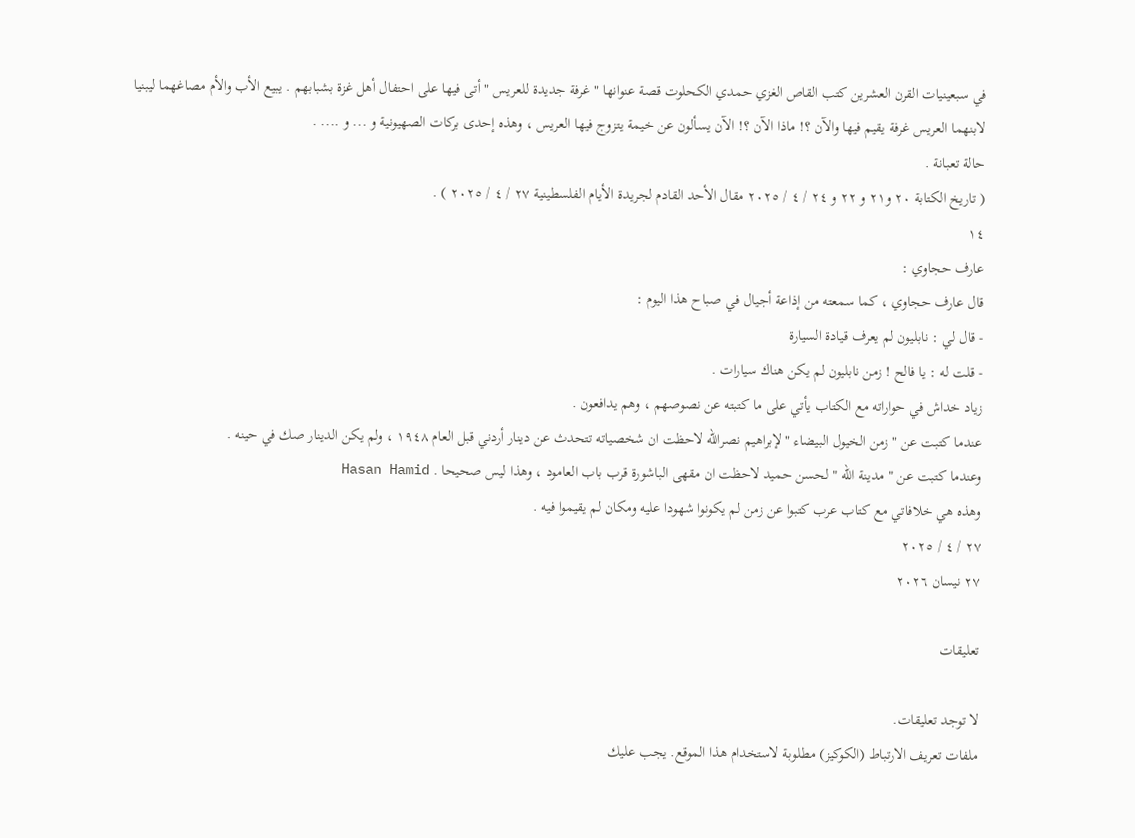في سبعينيات القرن العشرين كتب القاص الغزي حمدي الكحلوت قصة عنوانها " غرفة جديدة للعريس " أتى فيها على احتفال أهل غزة بشبابهم . يبيع الأب والأم مصاغهما ليبنيا لابنهما العريس غرفة يقيم فيها والآن ؟! ماذا الآن ؟! الآن يسألون عن خيمة يتزوج فيها العريس ، وهذه إحدى بركات الصهيونية و ... و .... .
حالة تعبانة .
( تاريخ الكتابة ٢٠ و٢١ و ٢٢ و ٢٤ / ٤ / ٢٠٢٥ مقال الأحد القادم لجريدة الأيام الفلسطينية ٢٧ / ٤ / ٢٠٢٥ ) .
١٤
عارف حجاوي :
قال عارف حجاوي ، كما سمعته من إذاعة أجيال في صباح هذا اليوم :
- قال لي : نابليون لم يعرف قيادة السيارة
- قلت له : يا فالح ! زمن نابليون لم يكن هناك سيارات .
زياد خداش في حواراته مع الكتاب يأتي على ما كتبته عن نصوصهم ، وهم يدافعون .
عندما كتبت عن " زمن الخيول البيضاء " لإبراهيم نصرالله لاحظت ان شخصياته تتحدث عن دينار أردني قبل العام ١٩٤٨ ، ولم يكن الدينار صك في حينه .
وعندما كتبت عن " مدينة الله " لحسن حميد لاحظت ان مقهى الباشورة قرب باب العامود ، وهذا ليس صحيحا . Hasan Hamid
وهذه هي خلافاتي مع كتاب عرب كتبوا عن زمن لم يكونوا شهودا عليه ومكان لم يقيموا فيه .
٢٧ / ٤ / ٢٠٢٥
٢٧ نيسان ٢٠٢٦

تعليقات

لا توجد تعليقات.
ملفات تعريف الارتباط (الكوكيز) مطلوبة لاستخدام هذا الموقع. يجب عليك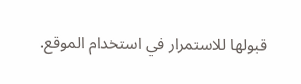قبولها للاستمرار في استخدام الموقع.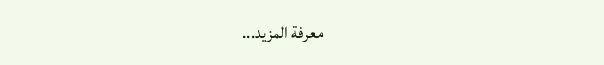معرفة المزيد...